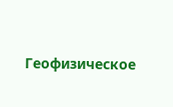Геофизическое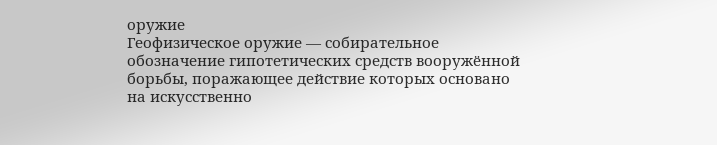оружие
Геофизическое оружие — собирательное обозначение гипотетических средств вооружённой борьбы, поражающее действие которых основано на искусственно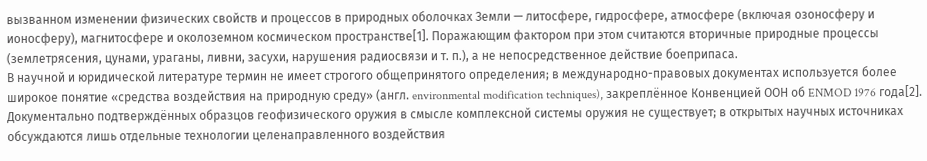вызванном изменении физических свойств и процессов в природных оболочках Земли — литосфере, гидросфере, атмосфере (включая озоносферу и ионосферу), магнитосфере и околоземном космическом пространстве[1]. Поражающим фактором при этом считаются вторичные природные процессы (землетрясения, цунами, ураганы, ливни, засухи, нарушения радиосвязи и т. п.), а не непосредственное действие боеприпаса.
В научной и юридической литературе термин не имеет строгого общепринятого определения; в международно-правовых документах используется более широкое понятие «средства воздействия на природную среду» (англ. environmental modification techniques), закреплённое Конвенцией ООН об ENMOD 1976 года[2]. Документально подтверждённых образцов геофизического оружия в смысле комплексной системы оружия не существует; в открытых научных источниках обсуждаются лишь отдельные технологии целенаправленного воздействия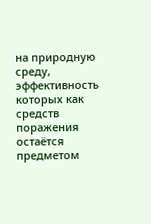на природную среду, эффективность которых как средств поражения остаётся предметом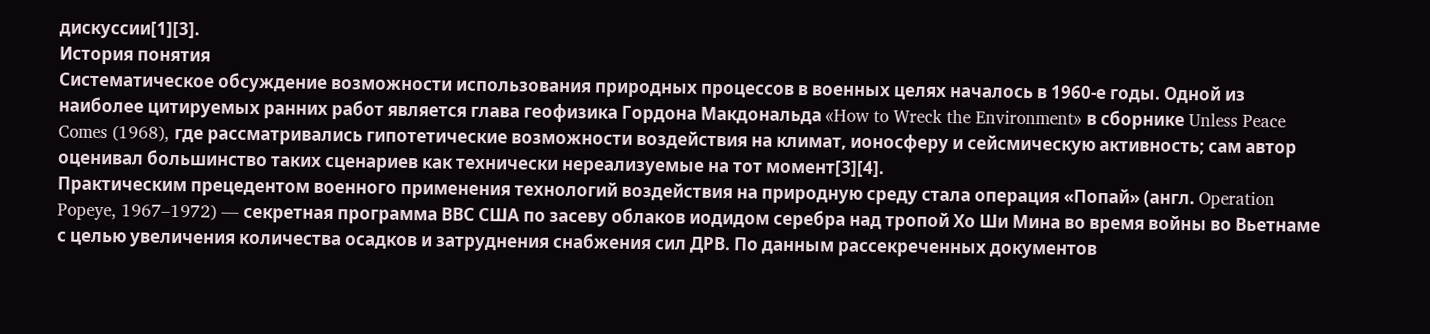дискуссии[1][3].
История понятия
Систематическое обсуждение возможности использования природных процессов в военных целях началось в 1960-е годы. Одной из наиболее цитируемых ранних работ является глава геофизика Гордона Макдональда «How to Wreck the Environment» в сборнике Unless Peace Comes (1968), где рассматривались гипотетические возможности воздействия на климат, ионосферу и сейсмическую активность; сам автор оценивал большинство таких сценариев как технически нереализуемые на тот момент[3][4].
Практическим прецедентом военного применения технологий воздействия на природную среду стала операция «Попай» (англ. Operation Popeye, 1967–1972) — секретная программа ВВС США по засеву облаков иодидом серебра над тропой Хо Ши Мина во время войны во Вьетнаме с целью увеличения количества осадков и затруднения снабжения сил ДРВ. По данным рассекреченных документов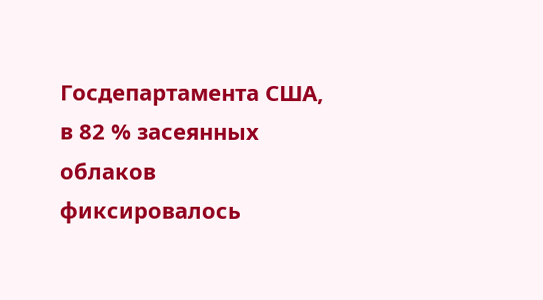Госдепартамента США, в 82 % засеянных облаков фиксировалось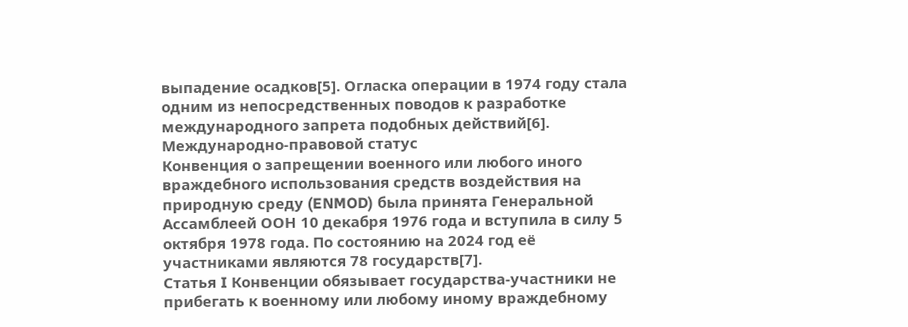выпадение осадков[5]. Огласка операции в 1974 году стала одним из непосредственных поводов к разработке международного запрета подобных действий[6].
Международно-правовой статус
Конвенция о запрещении военного или любого иного враждебного использования средств воздействия на природную среду (ENMOD) была принята Генеральной Ассамблеей ООН 10 декабря 1976 года и вступила в силу 5 октября 1978 года. По состоянию на 2024 год её участниками являются 78 государств[7].
Статья I Конвенции обязывает государства-участники не прибегать к военному или любому иному враждебному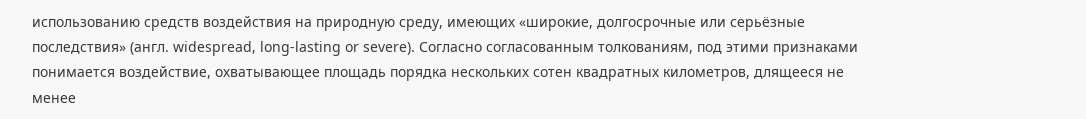использованию средств воздействия на природную среду, имеющих «широкие, долгосрочные или серьёзные последствия» (англ. widespread, long-lasting or severe). Согласно согласованным толкованиям, под этими признаками понимается воздействие, охватывающее площадь порядка нескольких сотен квадратных километров, длящееся не менее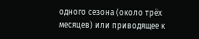одного сезона (около трёх месяцев) или приводящее к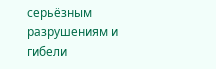серьёзным разрушениям и гибели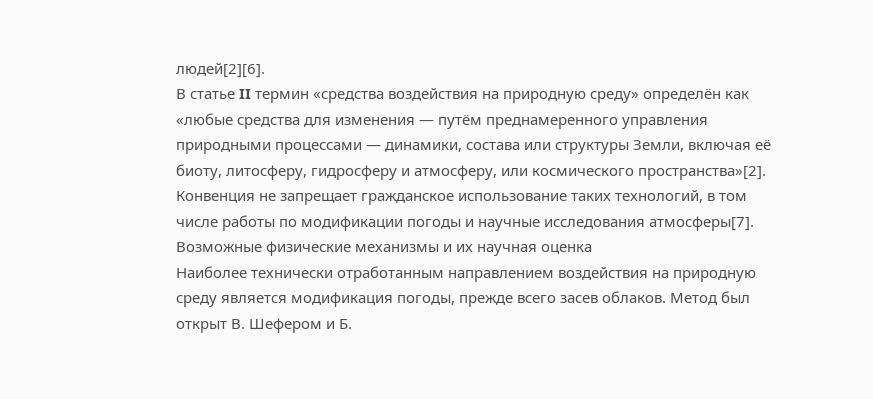людей[2][6].
В статье II термин «средства воздействия на природную среду» определён как «любые средства для изменения — путём преднамеренного управления природными процессами — динамики, состава или структуры Земли, включая её биоту, литосферу, гидросферу и атмосферу, или космического пространства»[2]. Конвенция не запрещает гражданское использование таких технологий, в том числе работы по модификации погоды и научные исследования атмосферы[7].
Возможные физические механизмы и их научная оценка
Наиболее технически отработанным направлением воздействия на природную среду является модификация погоды, прежде всего засев облаков. Метод был открыт В. Шефером и Б.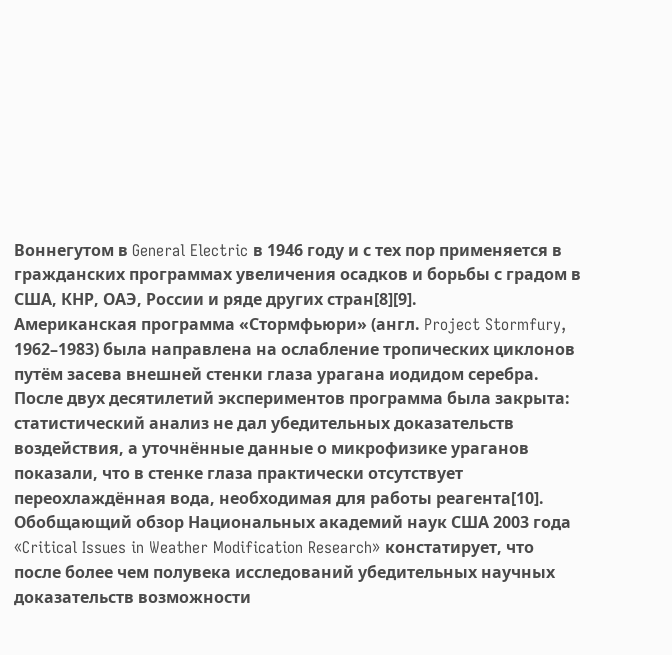Воннегутом в General Electric в 1946 году и с тех пор применяется в гражданских программах увеличения осадков и борьбы с градом в США, КНР, ОАЭ, России и ряде других стран[8][9].
Американская программа «Стормфьюри» (англ. Project Stormfury, 1962–1983) была направлена на ослабление тропических циклонов путём засева внешней стенки глаза урагана иодидом серебра. После двух десятилетий экспериментов программа была закрыта: статистический анализ не дал убедительных доказательств воздействия, а уточнённые данные о микрофизике ураганов показали, что в стенке глаза практически отсутствует переохлаждённая вода, необходимая для работы реагента[10].
Обобщающий обзор Национальных академий наук США 2003 года «Critical Issues in Weather Modification Research» констатирует, что после более чем полувека исследований убедительных научных доказательств возможности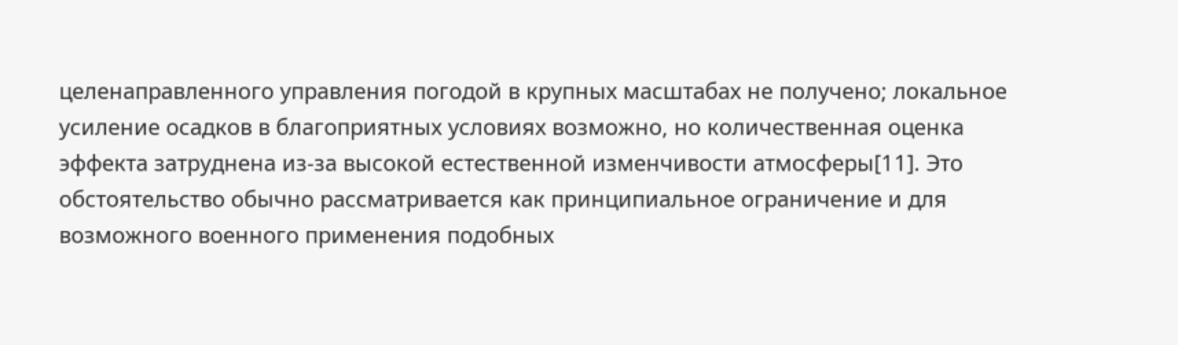целенаправленного управления погодой в крупных масштабах не получено; локальное усиление осадков в благоприятных условиях возможно, но количественная оценка эффекта затруднена из-за высокой естественной изменчивости атмосферы[11]. Это обстоятельство обычно рассматривается как принципиальное ограничение и для возможного военного применения подобных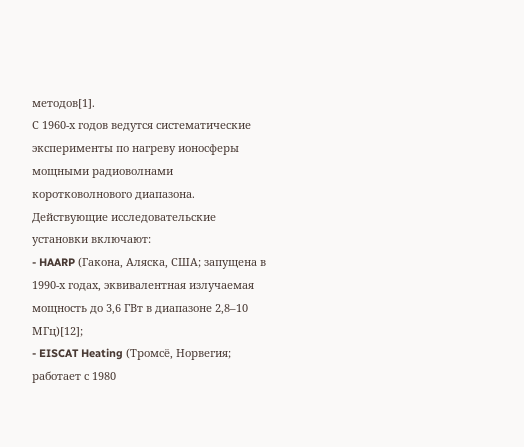методов[1].
С 1960-х годов ведутся систематические эксперименты по нагреву ионосферы мощными радиоволнами коротковолнового диапазона. Действующие исследовательские установки включают:
- HAARP (Гакона, Аляска, США; запущена в 1990-х годах, эквивалентная излучаемая мощность до 3,6 ГВт в диапазоне 2,8–10 МГц)[12];
- EISCAT Heating (Тромсё, Норвегия; работает с 1980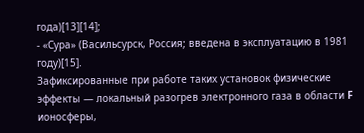года)[13][14];
- «Сура» (Васильсурск, Россия; введена в эксплуатацию в 1981 году)[15].
Зафиксированные при работе таких установок физические эффекты — локальный разогрев электронного газа в области F ионосферы,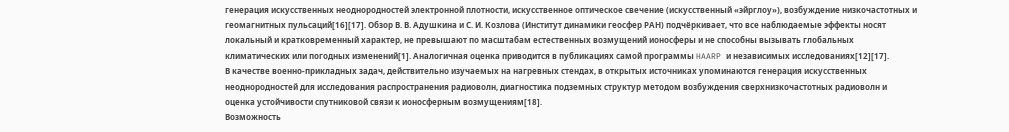генерация искусственных неоднородностей электронной плотности, искусственное оптическое свечение (искусственный «эйрглоу»), возбуждение низкочастотных и геомагнитных пульсаций[16][17]. Обзор В. В. Адушкина и С. И. Козлова (Институт динамики геосфер РАН) подчёркивает, что все наблюдаемые эффекты носят локальный и кратковременный характер, не превышают по масштабам естественных возмущений ионосферы и не способны вызывать глобальных климатических или погодных изменений[1]. Аналогичная оценка приводится в публикациях самой программы HAARP и независимых исследованиях[12][17].
В качестве военно-прикладных задач, действительно изучаемых на нагревных стендах, в открытых источниках упоминаются генерация искусственных неоднородностей для исследования распространения радиоволн, диагностика подземных структур методом возбуждения сверхнизкочастотных радиоволн и оценка устойчивости спутниковой связи к ионосферным возмущениям[18].
Возможность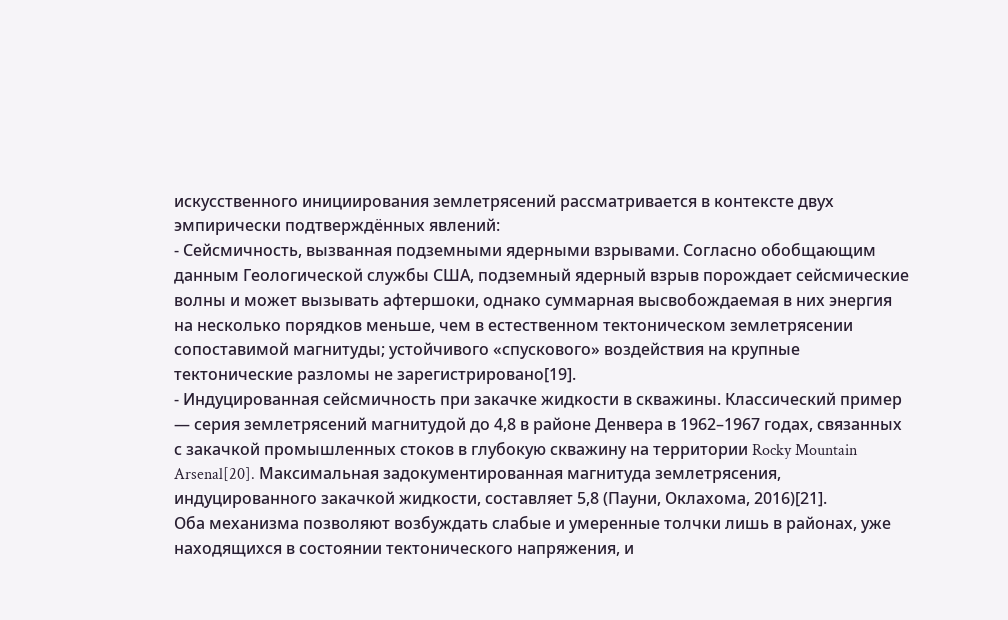искусственного инициирования землетрясений рассматривается в контексте двух эмпирически подтверждённых явлений:
- Сейсмичность, вызванная подземными ядерными взрывами. Согласно обобщающим данным Геологической службы США, подземный ядерный взрыв порождает сейсмические волны и может вызывать афтершоки, однако суммарная высвобождаемая в них энергия на несколько порядков меньше, чем в естественном тектоническом землетрясении сопоставимой магнитуды; устойчивого «спускового» воздействия на крупные тектонические разломы не зарегистрировано[19].
- Индуцированная сейсмичность при закачке жидкости в скважины. Классический пример — серия землетрясений магнитудой до 4,8 в районе Денвера в 1962–1967 годах, связанных с закачкой промышленных стоков в глубокую скважину на территории Rocky Mountain Arsenal[20]. Максимальная задокументированная магнитуда землетрясения, индуцированного закачкой жидкости, составляет 5,8 (Пауни, Оклахома, 2016)[21].
Оба механизма позволяют возбуждать слабые и умеренные толчки лишь в районах, уже находящихся в состоянии тектонического напряжения, и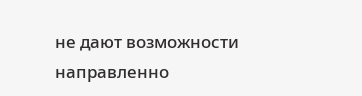не дают возможности направленно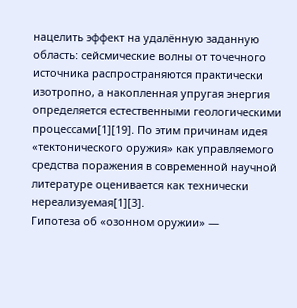нацелить эффект на удалённую заданную область: сейсмические волны от точечного источника распространяются практически изотропно, а накопленная упругая энергия определяется естественными геологическими процессами[1][19]. По этим причинам идея «тектонического оружия» как управляемого средства поражения в современной научной литературе оценивается как технически нереализуемая[1][3].
Гипотеза об «озонном оружии» —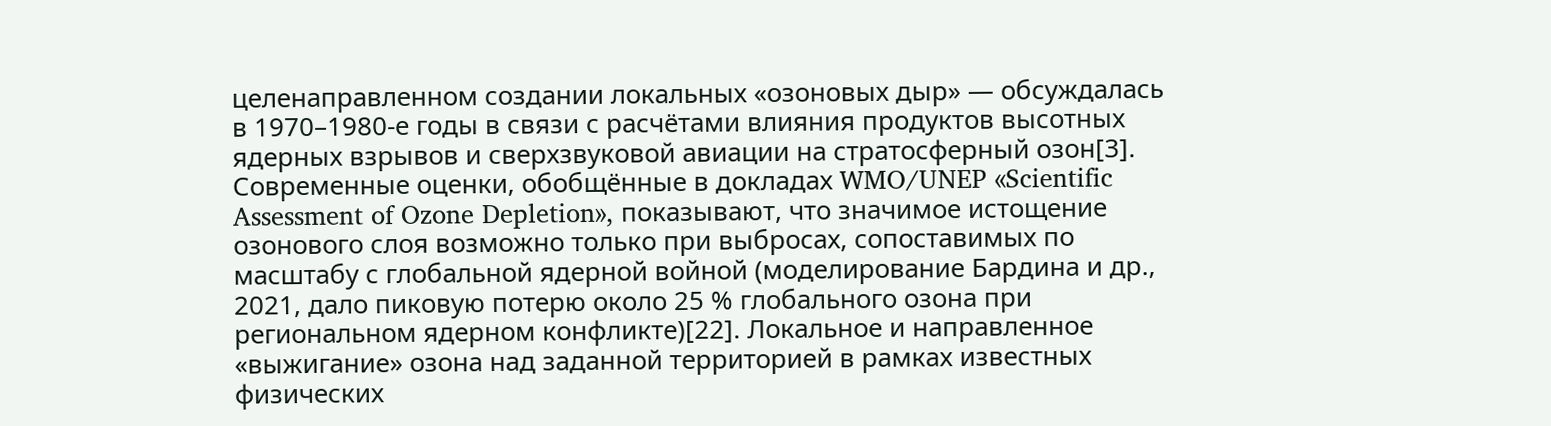целенаправленном создании локальных «озоновых дыр» — обсуждалась в 1970–1980-е годы в связи с расчётами влияния продуктов высотных ядерных взрывов и сверхзвуковой авиации на стратосферный озон[3]. Современные оценки, обобщённые в докладах WMO/UNEP «Scientific Assessment of Ozone Depletion», показывают, что значимое истощение озонового слоя возможно только при выбросах, сопоставимых по масштабу с глобальной ядерной войной (моделирование Бардина и др., 2021, дало пиковую потерю около 25 % глобального озона при региональном ядерном конфликте)[22]. Локальное и направленное «выжигание» озона над заданной территорией в рамках известных физических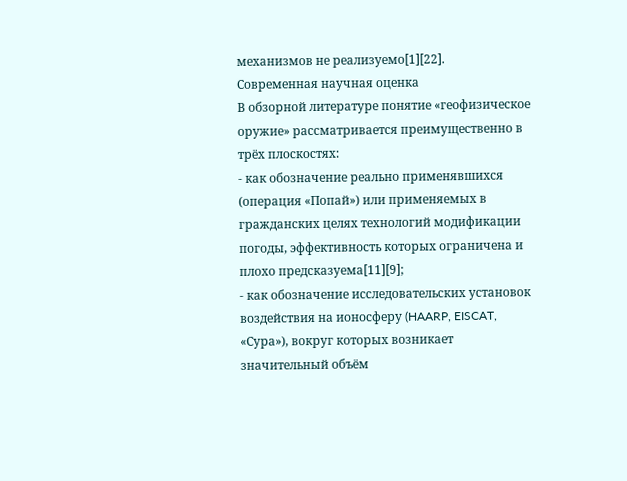механизмов не реализуемо[1][22].
Современная научная оценка
В обзорной литературе понятие «геофизическое оружие» рассматривается преимущественно в трёх плоскостях:
- как обозначение реально применявшихся (операция «Попай») или применяемых в гражданских целях технологий модификации погоды, эффективность которых ограничена и плохо предсказуема[11][9];
- как обозначение исследовательских установок воздействия на ионосферу (HAARP, EISCAT, «Сура»), вокруг которых возникает значительный объём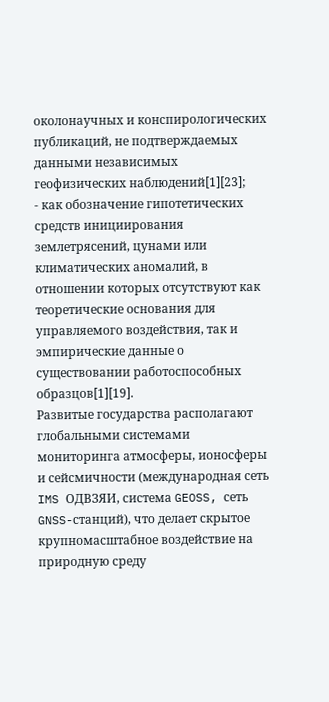околонаучных и конспирологических публикаций, не подтверждаемых данными независимых геофизических наблюдений[1][23];
- как обозначение гипотетических средств инициирования землетрясений, цунами или климатических аномалий, в отношении которых отсутствуют как теоретические основания для управляемого воздействия, так и эмпирические данные о существовании работоспособных образцов[1][19].
Развитые государства располагают глобальными системами мониторинга атмосферы, ионосферы и сейсмичности (международная сеть IMS ОДВЗЯИ, система GEOSS, сеть GNSS-станций), что делает скрытое крупномасштабное воздействие на природную среду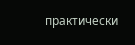практически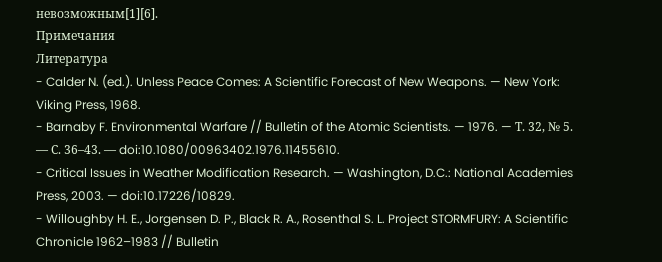невозможным[1][6].
Примечания
Литература
- Calder N. (ed.). Unless Peace Comes: A Scientific Forecast of New Weapons. — New York: Viking Press, 1968.
- Barnaby F. Environmental Warfare // Bulletin of the Atomic Scientists. — 1976. — Т. 32, № 5. — С. 36–43. — doi:10.1080/00963402.1976.11455610.
- Critical Issues in Weather Modification Research. — Washington, D.C.: National Academies Press, 2003. — doi:10.17226/10829.
- Willoughby H. E., Jorgensen D. P., Black R. A., Rosenthal S. L. Project STORMFURY: A Scientific Chronicle 1962–1983 // Bulletin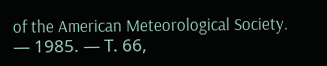of the American Meteorological Society. — 1985. — Т. 66,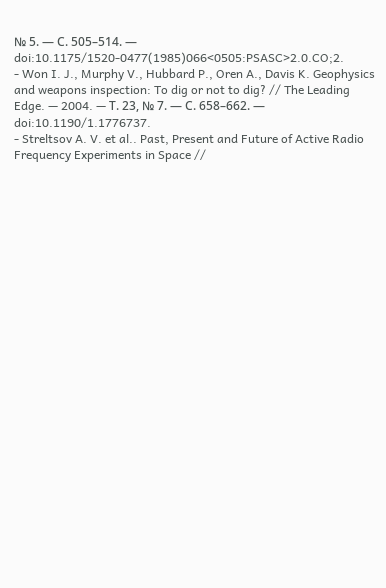№ 5. — С. 505–514. — doi:10.1175/1520-0477(1985)066<0505:PSASC>2.0.CO;2.
- Won I. J., Murphy V., Hubbard P., Oren A., Davis K. Geophysics and weapons inspection: To dig or not to dig? // The Leading Edge. — 2004. — Т. 23, № 7. — С. 658–662. — doi:10.1190/1.1776737.
- Streltsov A. V. et al.. Past, Present and Future of Active Radio Frequency Experiments in Space //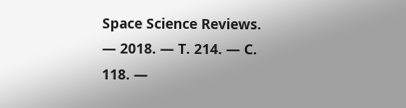Space Science Reviews. — 2018. — Т. 214. — С. 118. —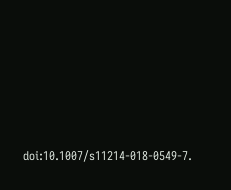doi:10.1007/s11214-018-0549-7.